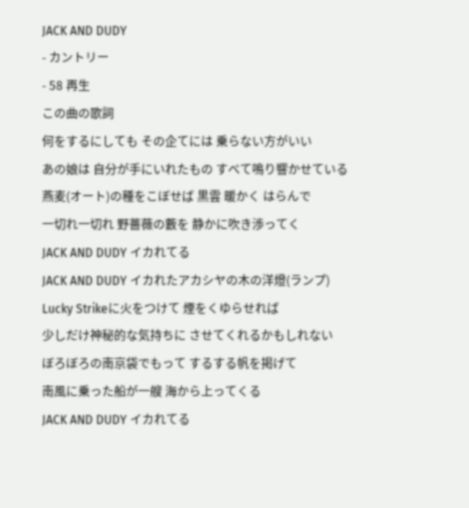JACK AND DUDY
- カントリー
- 58 再生
この曲の歌詞
何をするにしても その企てには 乗らない方がいい
あの娘は 自分が手にいれたもの すべて鳴り響かせている
燕麦(オート)の種をこぼせば 黒雲 暖かく はらんで
一切れ一切れ 野薔薇の藪を 静かに吹き渉ってく
JACK AND DUDY イカれてる
JACK AND DUDY イカれたアカシヤの木の洋燈(ランプ)
Lucky Strikeに火をつけて 煙をくゆらせれば
少しだけ神秘的な気持ちに させてくれるかもしれない
ぼろぼろの南京袋でもって するする帆を掲げて
南風に乗った船が一艘 海から上ってくる
JACK AND DUDY イカれてる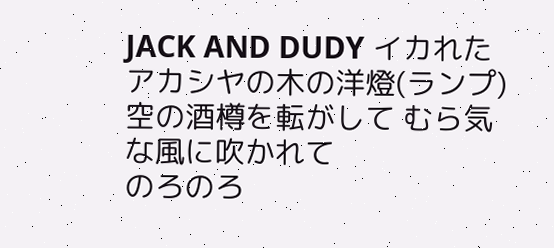JACK AND DUDY イカれたアカシヤの木の洋燈(ランプ)
空の酒樽を転がして むら気な風に吹かれて
のろのろ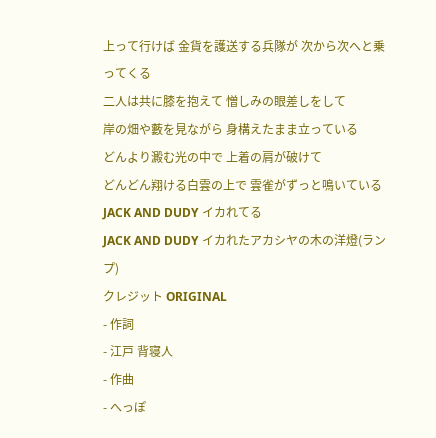上って行けば 金貨を護送する兵隊が 次から次へと乗ってくる
二人は共に膝を抱えて 憎しみの眼差しをして
岸の畑や藪を見ながら 身構えたまま立っている
どんより澱む光の中で 上着の肩が破けて
どんどん翔ける白雲の上で 雲雀がずっと鳴いている
JACK AND DUDY イカれてる
JACK AND DUDY イカれたアカシヤの木の洋燈(ランプ)
クレジット ORIGINAL
- 作詞
- 江戸 背寝人
- 作曲
- へっぽ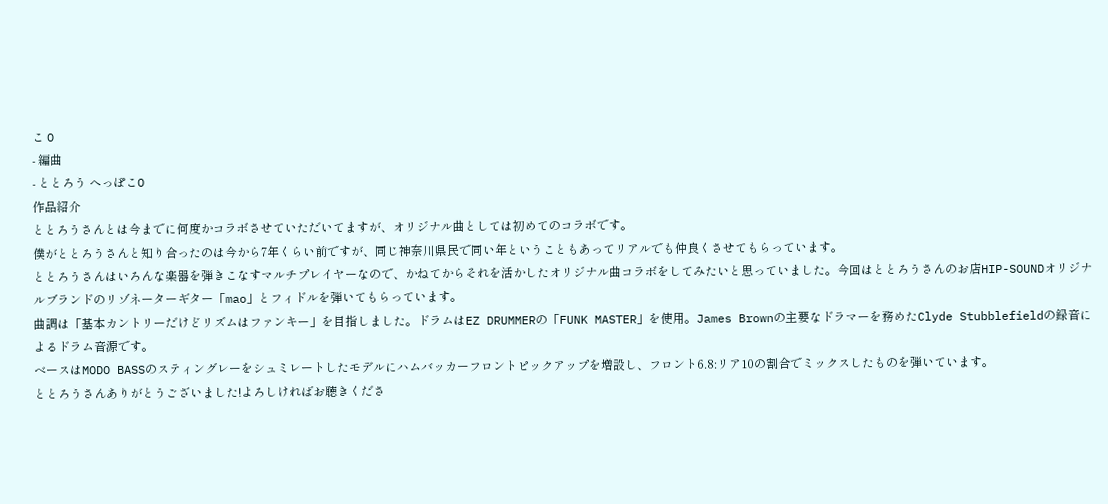こ O
- 編曲
- ととろう へっぽこO
作品紹介
ととろうさんとは今までに何度かコラボさせていただいてますが、オリジナル曲としては初めてのコラボです。
僕がととろうさんと知り合ったのは今から7年くらい前ですが、同じ神奈川県民で同い年ということもあってリアルでも仲良くさせてもらっています。
ととろうさんはいろんな楽器を弾きこなすマルチプレイヤーなので、かねてからそれを活かしたオリジナル曲コラボをしてみたいと思っていました。今回はととろうさんのお店HIP-SOUNDオリジナルブランドのリゾネーターギター「mao」とフィドルを弾いてもらっています。
曲調は「基本カントリーだけどリズムはファンキー」を目指しました。ドラムはEZ DRUMMERの「FUNK MASTER」を使用。James Brownの主要なドラマーを務めたClyde Stubblefieldの録音によるドラム音源です。
ベースはMODO BASSのスティングレーをシュミレートしたモデルにハムバッカーフロントピックアップを増設し、フロント6.8:リア10の割合でミックスしたものを弾いています。
ととろうさんありがとうございました!よろしければお聴きくださ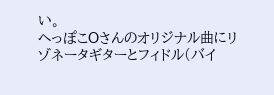い。
へっぽこOさんのオリジナル曲にリゾネータギターとフィドル(バイ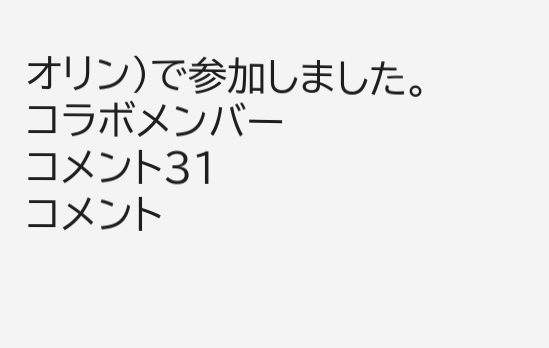オリン)で参加しました。
コラボメンバー
コメント31
コメント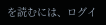を読むには、ログイ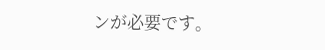ンが必要です。